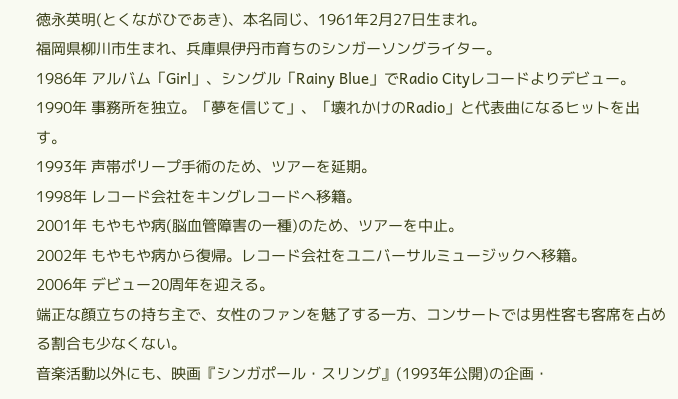徳永英明(とくながひであき)、本名同じ、1961年2月27日生まれ。
福岡県柳川市生まれ、兵庫県伊丹市育ちのシンガーソングライター。
1986年 アルバム「Girl」、シングル「Rainy Blue」でRadio Cityレコードよりデビュー。
1990年 事務所を独立。「夢を信じて」、「壊れかけのRadio」と代表曲になるヒットを出す。
1993年 声帯ポリープ手術のため、ツアーを延期。
1998年 レコード会社をキングレコードへ移籍。
2001年 もやもや病(脳血管障害の一種)のため、ツアーを中止。
2002年 もやもや病から復帰。レコード会社をユニバーサルミュージックへ移籍。
2006年 デビュー20周年を迎える。
端正な顔立ちの持ち主で、女性のファンを魅了する一方、コンサートでは男性客も客席を占める割合も少なくない。
音楽活動以外にも、映画『シンガポール・スリング』(1993年公開)の企画・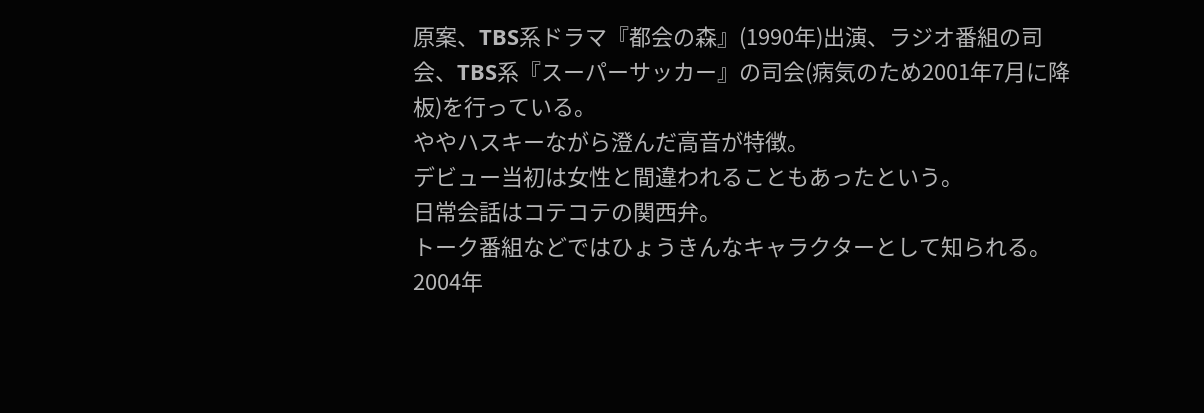原案、TBS系ドラマ『都会の森』(1990年)出演、ラジオ番組の司会、TBS系『スーパーサッカー』の司会(病気のため2001年7月に降板)を行っている。
ややハスキーながら澄んだ高音が特徴。
デビュー当初は女性と間違われることもあったという。
日常会話はコテコテの関西弁。
トーク番組などではひょうきんなキャラクターとして知られる。
2004年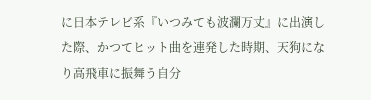に日本テレビ系『いつみても波瀾万丈』に出演した際、かつてヒット曲を連発した時期、天狗になり高飛車に振舞う自分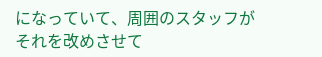になっていて、周囲のスタッフがそれを改めさせて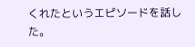くれたというエピソードを話した。